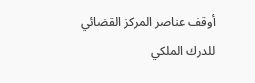أوقف عناصر المركز القضائي للدرك الملكي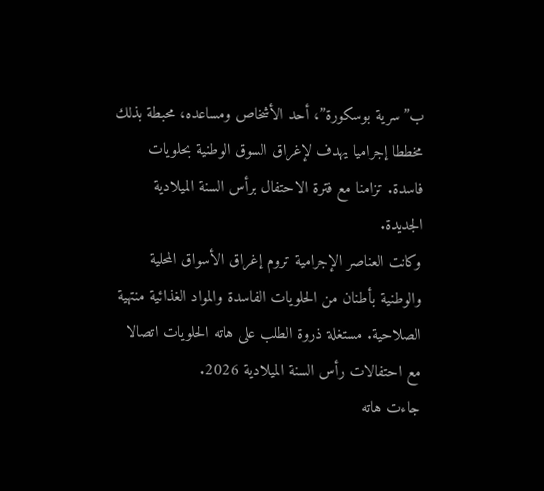ب”سرية بوسكورة”، أحد الأشخاص ومساعده، محبطة بذلك مخططا إجراميا يهدف لإغراق السوق الوطنية بحلويات فاسدة. تزامنا مع فترة الاحتفال برأس السنة الميلادية الجديدة.
وكانت العناصر الإجرامية تروم إغراق الأسواق المحلية والوطنية بأطنان من الحلويات الفاسدة والمواد الغذائية منتهية الصلاحية. مستغلة ذروة الطلب على هاته الحلويات اتصالا مع احتفالات رأس السنة الميلادية 2026.
جاءت هاته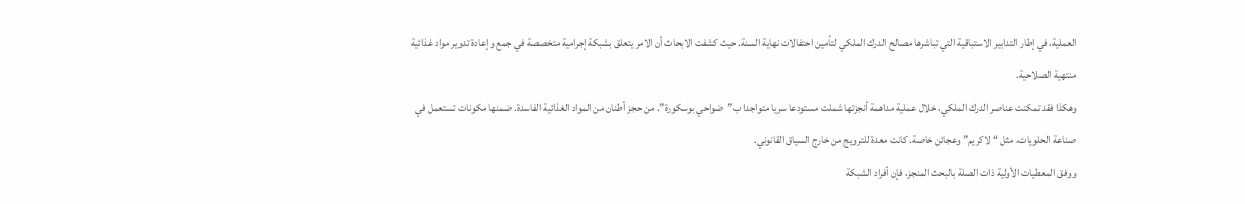العملية، في إطار التدابير الاستباقية التي تباشرها مصالح الدرك الملكي لتأمين احتفالات نهاية السنة. حيث كشفت الابحاث أن الامر يتعلق بشبكة إجرامية متخصصة في جمع وإعادة تدوير مواد غذائية منتهية الصلاحية.
وهكذا فقد تمكنت عناصر الدرك الملكي، خلال عملية مداهمة أنجزتها شملت مستودعا سريا متواجدا ب”ضواحي بوسكورة”. من حجز أطنان من المواد الغذائية الفاسدة. ضمنها مكونات تستعمل في صناعة الحلويات، مثل “لاكريم” وعجائن خاصة. كانت معدة للترويج من خارج السياق القانوني.
ووفق المعطيات الأولية ذات الصلة بالبحث المنجز، فإن أفراد الشبكة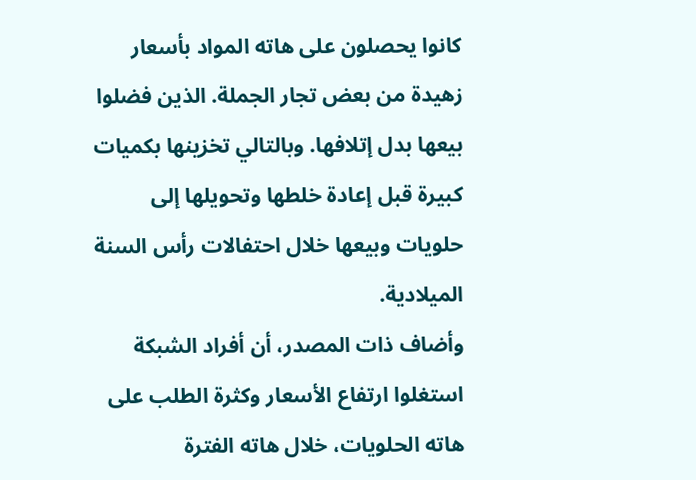كانوا يحصلون على هاته المواد بأسعار زهيدة من بعض تجار الجملة. الذين فضلوا بيعها بدل إتلافها. وبالتالي تخزينها بكميات كبيرة قبل إعادة خلطها وتحويلها إلى حلويات وبيعها خلال احتفالات رأس السنة الميلادية.
وأضاف ذات المصدر، أن أفراد الشبكة استغلوا ارتفاع الأسعار وكثرة الطلب على هاته الحلويات، خلال هاته الفترة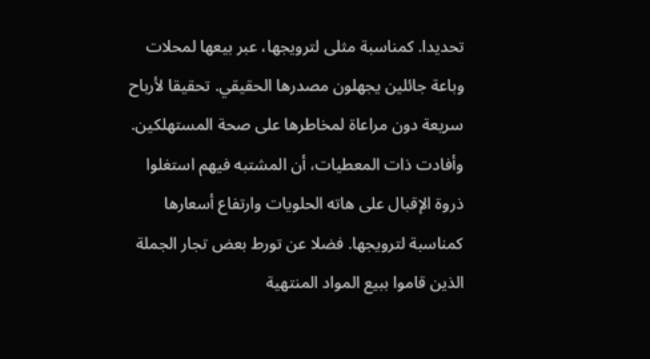تحديدا. كمناسبة مثلى لترويجها، عبر بيعها لمحلات وباعة جائلين يجهلون مصدرها الحقيقي. تحقيقا لأرباح سريعة دون مراعاة لمخاطرها على صحة المستهلكين.
وأفادت ذات المعطيات، أن المشتبه فيهم استغلوا ذروة الإقبال على هاته الحلويات وارتفاع أسعارها كمناسبة لترويجها. فضلا عن تورط بعض تجار الجملة الذين قاموا ببيع المواد المنتهية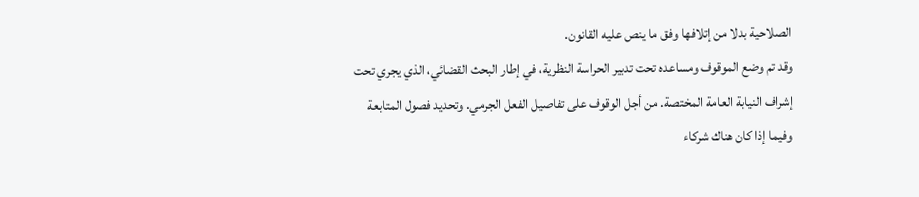الصلاحية بدلا من إتلافها وفق ما ينص عليه القانون.
وقد تم وضع الموقوف ومساعده تحت تدبير الحراسة النظرية، في إطار البحث القضائي، الذي يجري تحت إشراف النيابة العامة المختصة. من أجل الوقوف على تفاصيل الفعل الجرمي. وتحديد فصول المتابعة وفيما إذا كان هناك شركاء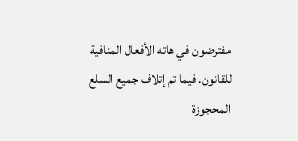مفترضون في هاته الأفعال المنافية للقانون. فيما تم إتلاف جميع السلع المحجوزة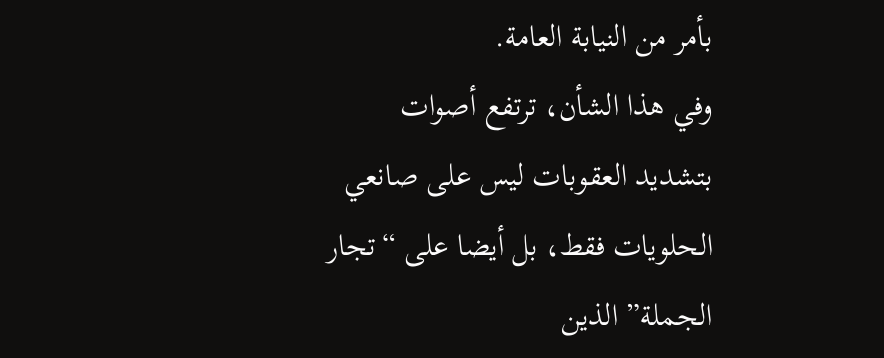بأمر من النيابة العامة.
وفي هذا الشأن، ترتفع أصوات بتشديد العقوبات ليس على صانعي الحلويات فقط، بل أيضا على “تجار الجملة” الذين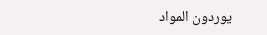يوردون المواد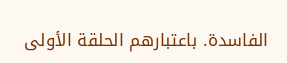الفاسدة. باعتبارهم الحلقة الأولى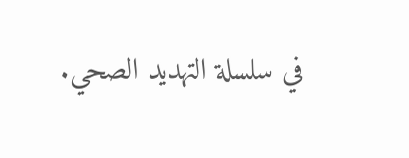في سلسلة التهديد الصحي.